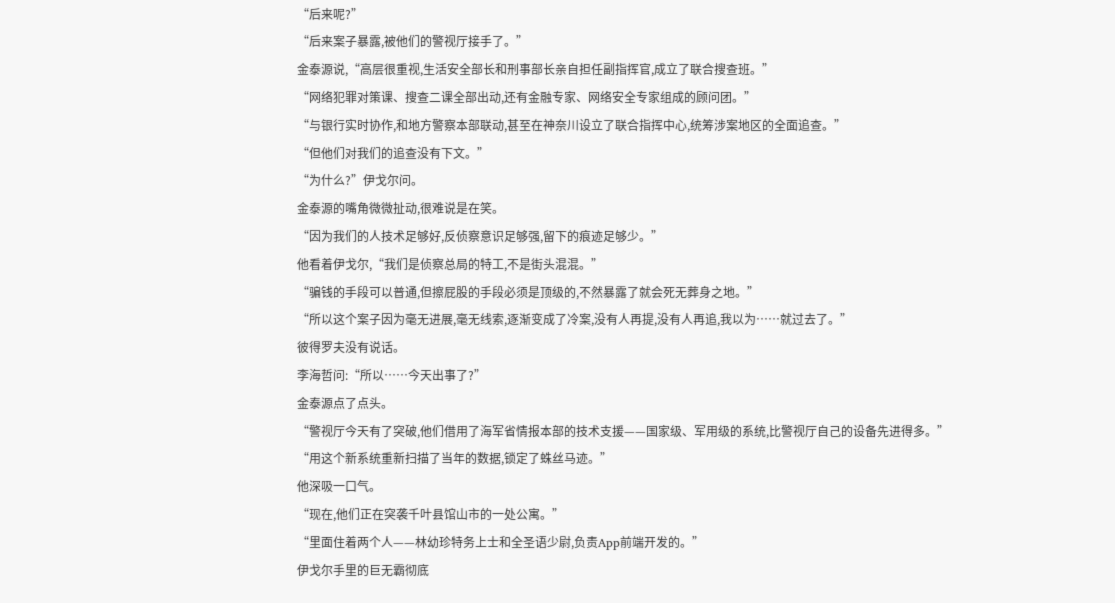“后来呢?”
“后来案子暴露,被他们的警视厅接手了。”
金泰源说,“高层很重视,生活安全部长和刑事部长亲自担任副指挥官,成立了联合搜查班。”
“网络犯罪对策课、搜查二课全部出动,还有金融专家、网络安全专家组成的顾问团。”
“与银行实时协作,和地方警察本部联动,甚至在神奈川设立了联合指挥中心,统筹涉案地区的全面追查。”
“但他们对我们的追查没有下文。”
“为什么?”伊戈尔问。
金泰源的嘴角微微扯动,很难说是在笑。
“因为我们的人技术足够好,反侦察意识足够强,留下的痕迹足够少。”
他看着伊戈尔,“我们是侦察总局的特工,不是街头混混。”
“骗钱的手段可以普通,但擦屁股的手段必须是顶级的,不然暴露了就会死无葬身之地。”
“所以这个案子因为毫无进展,毫无线索,逐渐变成了冷案,没有人再提,没有人再追,我以为……就过去了。”
彼得罗夫没有说话。
李海哲问:“所以……今天出事了?”
金泰源点了点头。
“警视厅今天有了突破,他们借用了海军省情报本部的技术支援——国家级、军用级的系统,比警视厅自己的设备先进得多。”
“用这个新系统重新扫描了当年的数据,锁定了蛛丝马迹。”
他深吸一口气。
“现在,他们正在突袭千叶县馆山市的一处公寓。”
“里面住着两个人——林幼珍特务上士和全圣语少尉,负责App前端开发的。”
伊戈尔手里的巨无霸彻底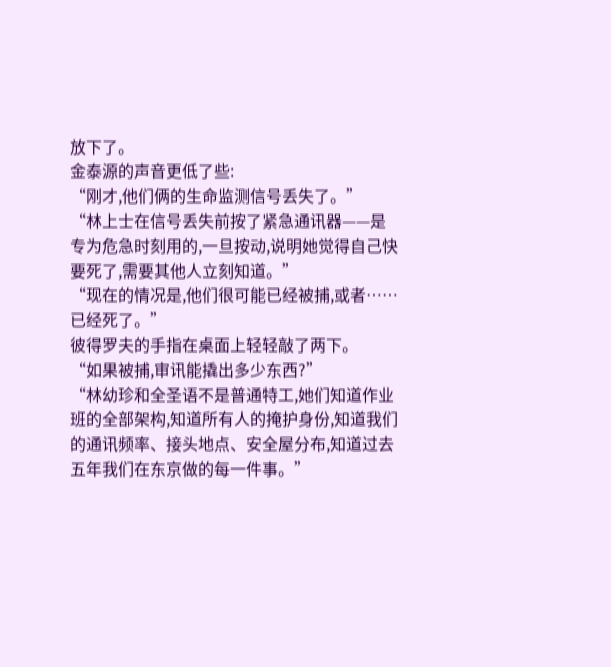放下了。
金泰源的声音更低了些:
“刚才,他们俩的生命监测信号丢失了。”
“林上士在信号丢失前按了紧急通讯器——是专为危急时刻用的,一旦按动,说明她觉得自己快要死了,需要其他人立刻知道。”
“现在的情况是,他们很可能已经被捕,或者……已经死了。”
彼得罗夫的手指在桌面上轻轻敲了两下。
“如果被捕,审讯能撬出多少东西?”
“林幼珍和全圣语不是普通特工,她们知道作业班的全部架构,知道所有人的掩护身份,知道我们的通讯频率、接头地点、安全屋分布,知道过去五年我们在东京做的每一件事。”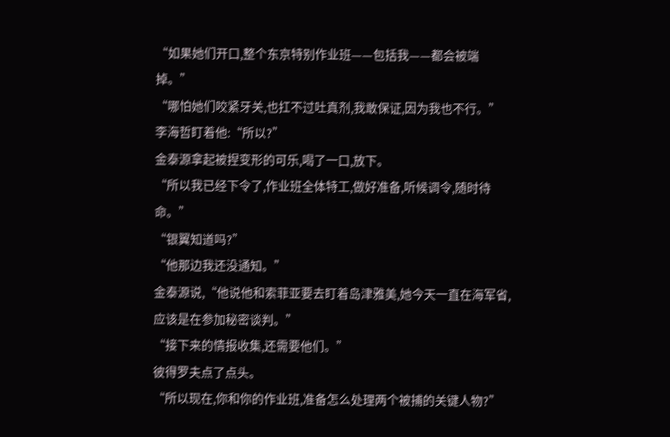“如果她们开口,整个东京特别作业班——包括我——都会被端掉。”
“哪怕她们咬紧牙关,也扛不过吐真剂,我敢保证,因为我也不行。”
李海哲盯着他:“所以?”
金泰源拿起被捏变形的可乐,喝了一口,放下。
“所以我已经下令了,作业班全体特工,做好准备,听候调令,随时待命。”
“银翼知道吗?”
“他那边我还没通知。”
金泰源说,“他说他和索菲亚要去盯着岛津雅美,她今天一直在海军省,应该是在参加秘密谈判。”
“接下来的情报收集,还需要他们。”
彼得罗夫点了点头。
“所以现在,你和你的作业班,准备怎么处理两个被捕的关键人物?”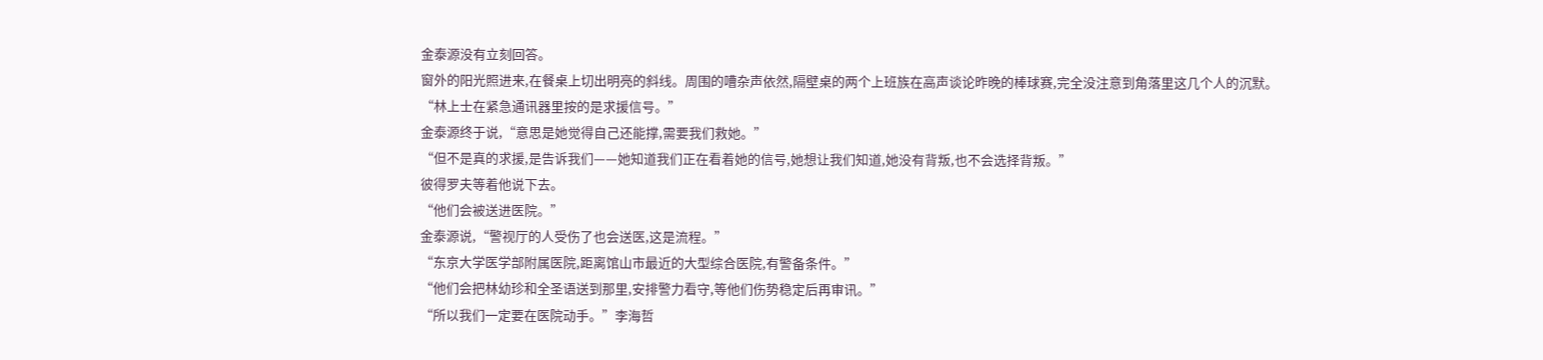金泰源没有立刻回答。
窗外的阳光照进来,在餐桌上切出明亮的斜线。周围的嘈杂声依然,隔壁桌的两个上班族在高声谈论昨晚的棒球赛,完全没注意到角落里这几个人的沉默。
“林上士在紧急通讯器里按的是求援信号。”
金泰源终于说,“意思是她觉得自己还能撑,需要我们救她。”
“但不是真的求援,是告诉我们——她知道我们正在看着她的信号,她想让我们知道,她没有背叛,也不会选择背叛。”
彼得罗夫等着他说下去。
“他们会被送进医院。”
金泰源说,“警视厅的人受伤了也会送医,这是流程。”
“东京大学医学部附属医院,距离馆山市最近的大型综合医院,有警备条件。”
“他们会把林幼珍和全圣语送到那里,安排警力看守,等他们伤势稳定后再审讯。”
“所以我们一定要在医院动手。”李海哲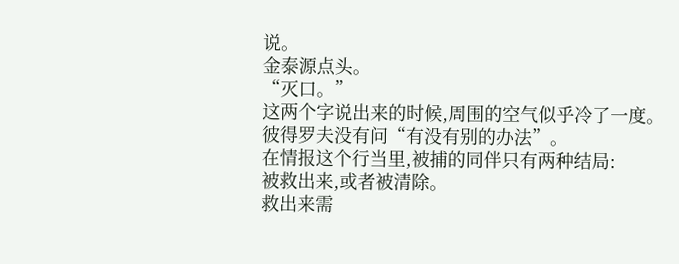说。
金泰源点头。
“灭口。”
这两个字说出来的时候,周围的空气似乎冷了一度。
彼得罗夫没有问“有没有别的办法”。
在情报这个行当里,被捕的同伴只有两种结局:
被救出来,或者被清除。
救出来需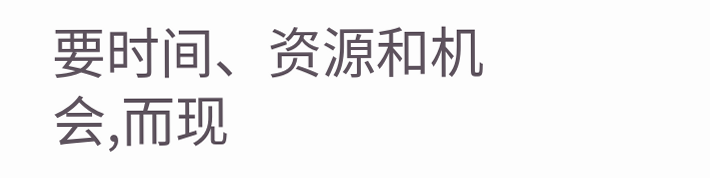要时间、资源和机会,而现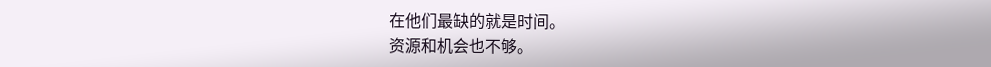在他们最缺的就是时间。
资源和机会也不够。